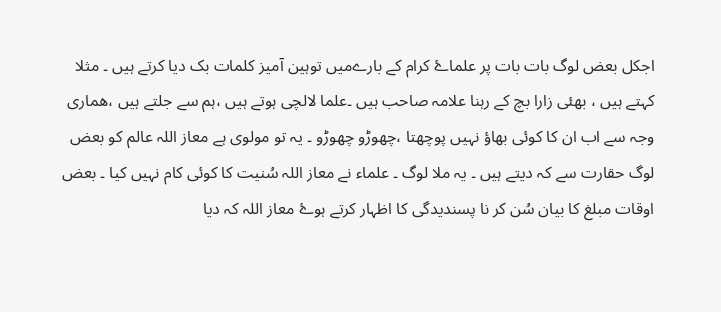اجکل بعض لوگ بات بات پر علماۓ کرام کے بارےمیں توہین آمیز کلمات بک دیا کرتے ہیں ۔ مثلا کہتے ہیں ، بھئی زارا بچ کے رہنا علامہ صاحب ہیں ۔علما لالچی ہوتے ہیں ،ہم سے جلتے ہیں ،ھماری وجہ سے اب ان کا کوئی بھاؤ نہیں پوچھتا ،چھوڑو چھوڑو ۔ یہ تو مولوی ہے معاز اللہ عالم کو بعض لوگ حقارت سے کہ دیتے ہیں ۔ یہ ملا لوگ ۔ علماء نے معاز اللہ سُنیت کا کوئی کام نہیں کیا ۔ بعض اوقات مبلغ کا بیان سُن کر نا پسندیدگی کا اظہار کرتے ہوۓ معاز اللہ کہ دیا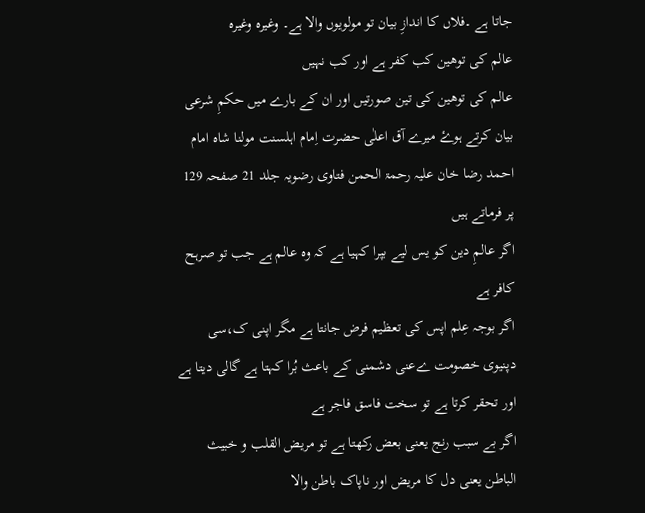جاتا ہے ۔فلاں کا اندازِ بیان تو مولویوں والا ہے۔ وغیرہ وغیرہ
عالم کی توھین کب کفر ہے اور کب نہیں
عالم کی توھین کی تین صورتیں اور ان کے بارے میں حکمِ شرعی بیان کرتے ہوۓ میرے آق اعلٰی حضرت اِمام اہلسنت مولنا شاہ امام احمد رضا خان علیہ رحمۃ الحمن فتاوی رضویہ جلد 21 صفحہ 129 پر فرماتے ہیں
اگر عالمِ دین کو یس لیے بپرا کہیا ہے کہ وہ عالم ہے جب تو صرہح کافر ہے
اگر بوجہ عِلم اپس کی تعظیم فرض جانتا ہے مگر اپنی ک،سی دپنیوی خصومت ےعنی دشمنی کے باعث بُرا کہتا ہے گالی دیتا ہے اور تحقر کرتا ہے تو سخت فاسق فاجر ہے
اگر بے سبب رنج یعنی بعض رکھتا ہے تو مریض القلب و خبیث الباطن یعنی دل کا مریض اور ناپاک باطن والا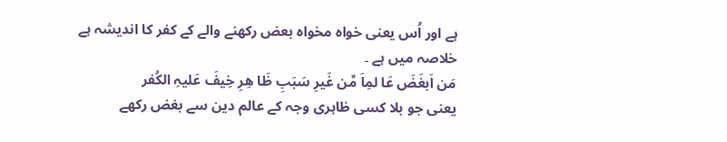ہے اور اُس یعنی خواہ مخواہ بعض رکھنے والے کے کفر کا اندیشہ ہے
خلاصہ میں ہے ۔
مَن اَبغَضَ عَا لمِاَ مِّن غَیرِ سَبَبِ ظَا ھِرِ خِیفَ عَلیہِ الکُفر
یعنی جو بلا کسی ظاہری وجہ کے عالم دین سے بغض رکھے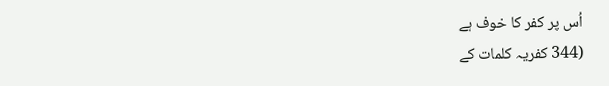اُس پر کفر کا خوف ہے
(344 کفریہ کلمات کے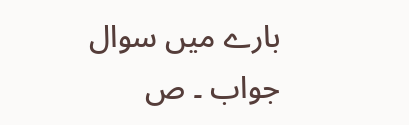بارے میں سوال جواب ۔ ص